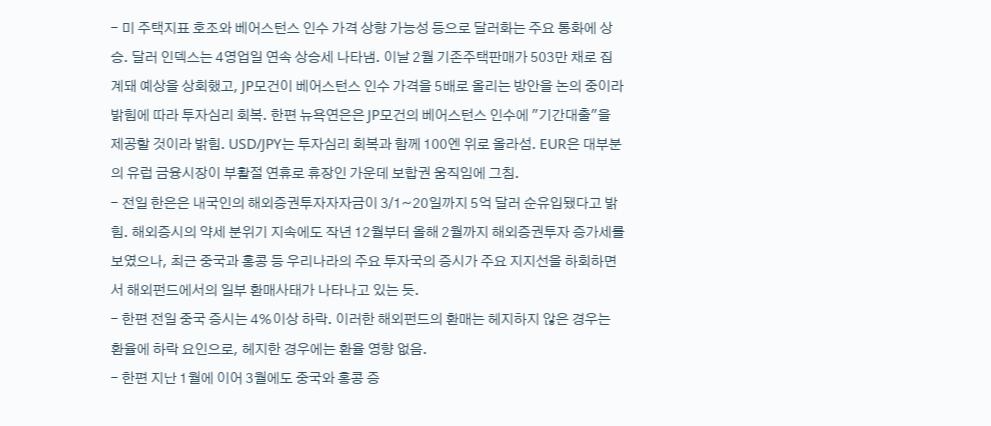- 미 주택지표 호조와 베어스턴스 인수 가격 상향 가능성 등으로 달러화는 주요 통화에 상승. 달러 인덱스는 4영업일 연속 상승세 나타냄. 이날 2월 기존주택판매가 503만 채로 집계돼 예상을 상회했고, JP모건이 베어스턴스 인수 가격을 5배로 올리는 방안을 논의 중이라 밝힘에 따라 투자심리 회복. 한편 뉴욕연은은 JP모건의 베어스턴스 인수에 "기간대출"을 제공할 것이라 밝힘. USD/JPY는 투자심리 회복과 함께 100엔 위로 올라섬. EUR은 대부분의 유럽 금융시장이 부활절 연휴로 휴장인 가운데 보합권 움직임에 그침.
- 전일 한은은 내국인의 해외증권투자자자금이 3/1~20일까지 5억 달러 순유입됐다고 밝힘. 해외증시의 약세 분위기 지속에도 작년 12월부터 올해 2월까지 해외증권투자 증가세를 보였으나, 최근 중국과 홍콩 등 우리나라의 주요 투자국의 증시가 주요 지지선을 하회하면서 해외펀드에서의 일부 환매사태가 나타나고 있는 듯.
- 한편 전일 중국 증시는 4%이상 하락. 이러한 해외펀드의 환매는 헤지하지 않은 경우는 환율에 하락 요인으로, 헤지한 경우에는 환율 영향 없음.
- 한편 지난 1월에 이어 3월에도 중국와 홍콩 증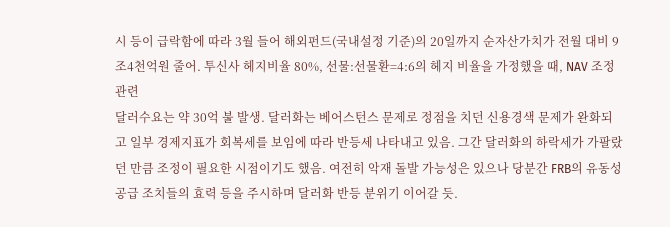시 등이 급락함에 따라 3월 들어 해외펀드(국내설정 기준)의 20일까지 순자산가치가 전월 대비 9조4천억원 줄어. 투신사 헤지비율 80%, 선물:선물환=4:6의 헤지 비율을 가정했을 때, NAV 조정관련
달러수요는 약 30억 불 발생. 달러화는 베어스턴스 문제로 정점을 치던 신용경색 문제가 완화되고 일부 경제지표가 회복세를 보임에 따라 반등세 나타내고 있음. 그간 달러화의 하락세가 가팔랐던 만큼 조정이 필요한 시점이기도 했음. 여전히 악재 돌발 가능성은 있으나 당분간 FRB의 유동성 공급 조치들의 효력 등을 주시하며 달러화 반등 분위기 이어갈 듯.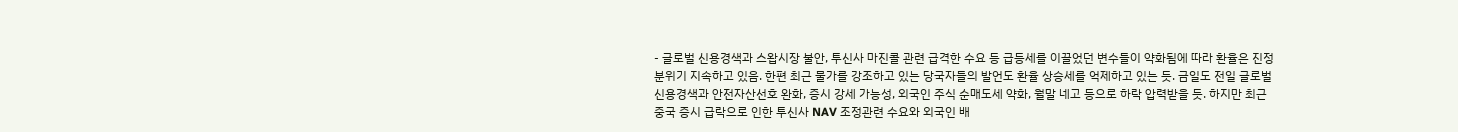- 글로벌 신용경색과 스왑시장 불안, 투신사 마진콜 관련 급격한 수요 등 급등세를 이끌었던 변수들이 약화됨에 따라 환율은 진정 분위기 지속하고 있음. 한편 최근 물가를 강조하고 있는 당국자들의 발언도 환율 상승세를 억제하고 있는 듯. 금일도 전일 글로벌 신용경색과 안전자산선호 완화, 증시 강세 가능성, 외국인 주식 순매도세 약화, 월말 네고 등으로 하락 압력받을 듯. 하지만 최근 중국 증시 급락으로 인한 투신사 NAV 조정관련 수요와 외국인 배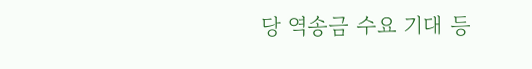당 역송금 수요 기대 등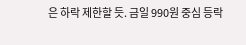은 하락 제한할 듯. 금일 990원 중심 등락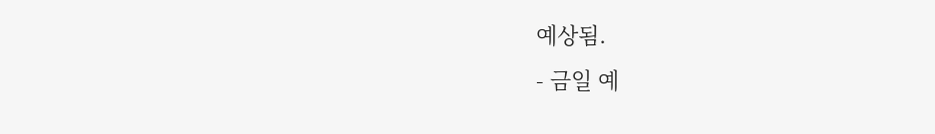예상됨.
- 금일 예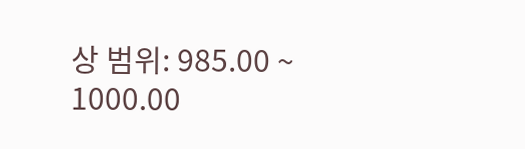상 범위: 985.00 ~ 1000.00